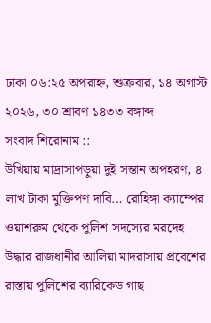ঢাকা ০৬:২৫ অপরাহ্ন, শুক্রবার, ১৪ অগাস্ট ২০২৬, ৩০ শ্রাবণ ১৪৩৩ বঙ্গাব্দ
সংবাদ শিরোনাম ::
উখিয়ায় মাদ্রাসাপড়ুয়া দুই সন্তান অপহরণ, ৪ লাখ টাকা মুক্তিপণ দাবি… রোহিঙ্গা ক্যাম্পের ওয়াশরুম থেকে পুলিশ সদস্যের মরদেহ উদ্ধার রাজধানীর আলিয়া মাদরাসায় প্রবেশের রাস্তায় পুলিশের ব্যারিকেড গাছ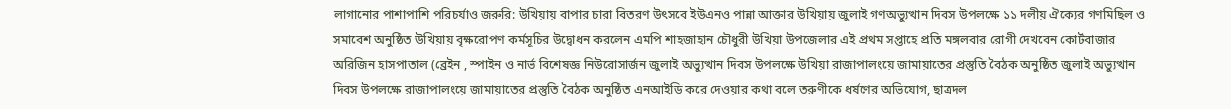লাগানোর পাশাপাশি পরিচর্যাও জরুরি: উখিয়ায় বাপার চারা বিতরণ উৎসবে ইউএনও পান্না আক্তার উখিয়ায় জুলাই গণঅভ্যুত্থান দিবস উপলক্ষে ১১ দলীয় ঐক্যের গণমিছিল ও সমাবেশ অনুষ্ঠিত উখিয়ায় বৃক্ষরোপণ কর্মসূচির উদ্বোধন করলেন এমপি শাহজাহান চৌধুরী উখিয়া উপজেলার এই প্রথম সপ্তাহে প্রতি মঙ্গলবার রোগী দেখবেন কোর্টবাজার অরিজিন হাসপাতাল (ব্রেইন , স্পাইন ও নার্ভ বিশেষজ্ঞ নিউরোসার্জন জুলাই অভ্যুত্থান দিবস উপলক্ষে উখিয়া রাজাপালংয়ে জামায়াতের প্রস্তুতি বৈঠক অনুষ্ঠিত জুলাই অভ্যুত্থান দিবস উপলক্ষে রাজাপালংয়ে জামায়াতের প্রস্তুতি বৈঠক অনুষ্ঠিত এনআইডি করে দেওয়ার কথা বলে তরুণীকে ধর্ষণের অভিযোগ, ছাত্রদল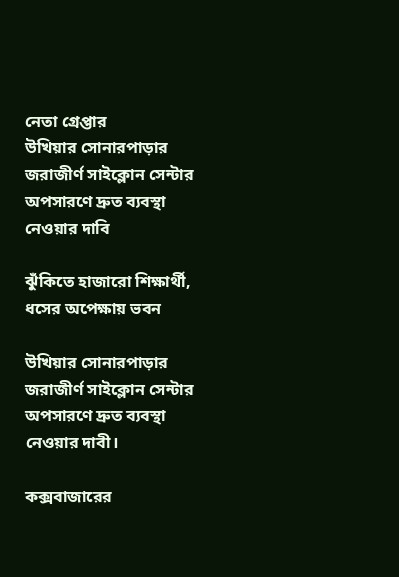নেতা গ্রেপ্তার
উখিয়ার সোনারপাড়ার জরাজীর্ণ সাইক্লোন সেন্টার অপসারণে দ্রুত ব্যবস্থা নেওয়ার দাবি

ঝুঁকিতে হাজারো শিক্ষার্থী, ধসের অপেক্ষায় ভবন

উখিয়ার সোনারপাড়ার জরাজীর্ণ সাইক্লোন সেন্টার অপসারণে দ্রুত ব্যবস্থা নেওয়ার দাবী।

কক্সবাজারের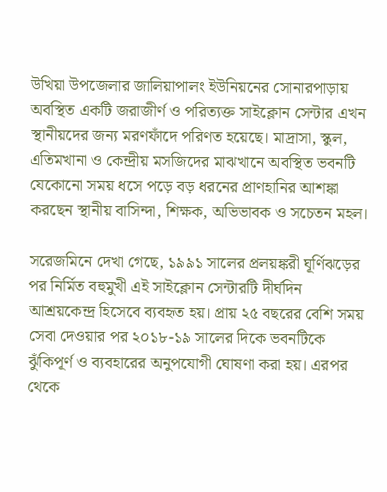উখিয়া উপজেলার জালিয়াপালং ইউনিয়নের সোনারপাড়ায় অবস্থিত একটি জরাজীর্ণ ও পরিত্যক্ত সাইক্লোন সেন্টার এখন স্থানীয়দের জন্য মরণফাঁদে পরিণত হয়েছে। মাদ্রাসা, স্কুল, এতিমখানা ও কেন্দ্রীয় মসজিদের মাঝখানে অবস্থিত ভবনটি যেকোনো সময় ধসে পড়ে বড় ধরনের প্রাণহানির আশঙ্কা করছেন স্থানীয় বাসিন্দা, শিক্ষক, অভিভাবক ও সচেতন মহল।

সরেজমিনে দেখা গেছে, ১৯৯১ সালের প্রলয়ঙ্করী ঘূর্ণিঝড়ের পর নির্মিত বহুমুখী এই সাইক্লোন সেন্টারটি দীর্ঘদিন আশ্রয়কেন্দ্র হিসেবে ব্যবহৃত হয়। প্রায় ২৫ বছরের বেশি সময় সেবা দেওয়ার পর ২০১৮-১৯ সালের দিকে ভবনটিকে ঝুঁকিপূর্ণ ও ব্যবহারের অনুপযোগী ঘোষণা করা হয়। এরপর থেকে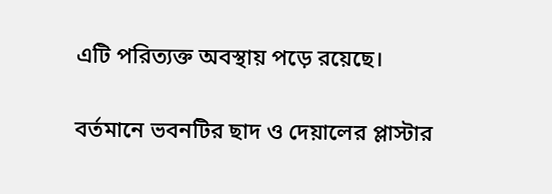এটি পরিত্যক্ত অবস্থায় পড়ে রয়েছে।

বর্তমানে ভবনটির ছাদ ও দেয়ালের প্লাস্টার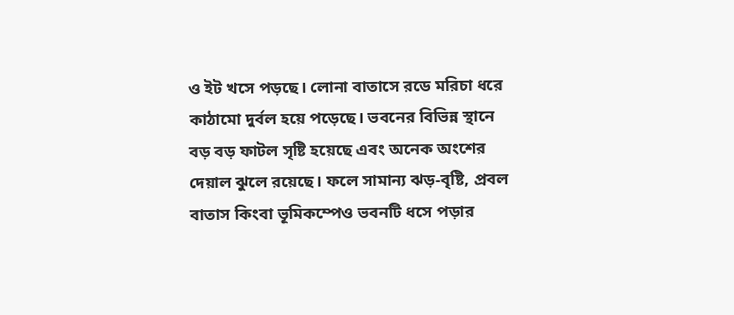ও ইট খসে পড়ছে। লোনা বাতাসে রডে মরিচা ধরে কাঠামো দুর্বল হয়ে পড়েছে। ভবনের বিভিন্ন স্থানে বড় বড় ফাটল সৃষ্টি হয়েছে এবং অনেক অংশের দেয়াল ঝুলে রয়েছে। ফলে সামান্য ঝড়-বৃষ্টি, প্রবল বাতাস কিংবা ভূমিকম্পেও ভবনটি ধসে পড়ার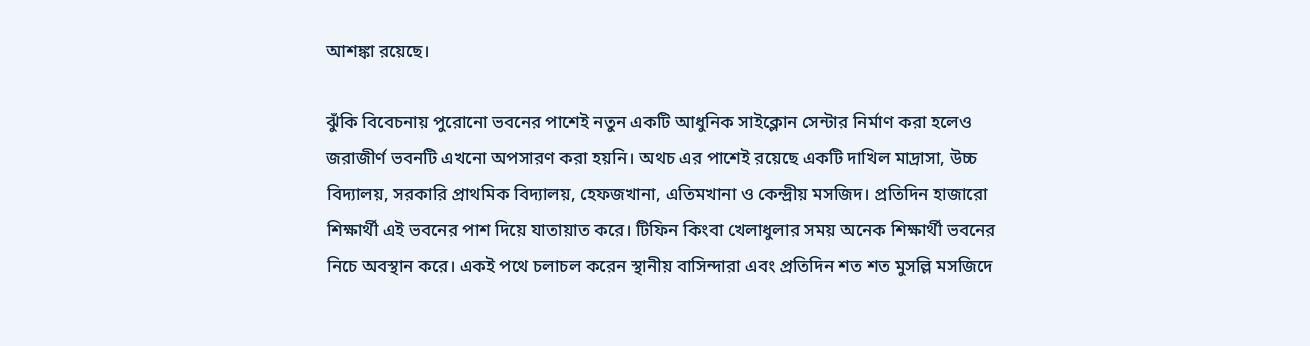আশঙ্কা রয়েছে।

ঝুঁকি বিবেচনায় পুরোনো ভবনের পাশেই নতুন একটি আধুনিক সাইক্লোন সেন্টার নির্মাণ করা হলেও জরাজীর্ণ ভবনটি এখনো অপসারণ করা হয়নি। অথচ এর পাশেই রয়েছে একটি দাখিল মাদ্রাসা, উচ্চ বিদ্যালয়, সরকারি প্রাথমিক বিদ্যালয়, হেফজখানা, এতিমখানা ও কেন্দ্রীয় মসজিদ। প্রতিদিন হাজারো শিক্ষার্থী এই ভবনের পাশ দিয়ে যাতায়াত করে। টিফিন কিংবা খেলাধুলার সময় অনেক শিক্ষার্থী ভবনের নিচে অবস্থান করে। একই পথে চলাচল করেন স্থানীয় বাসিন্দারা এবং প্রতিদিন শত শত মুসল্লি মসজিদে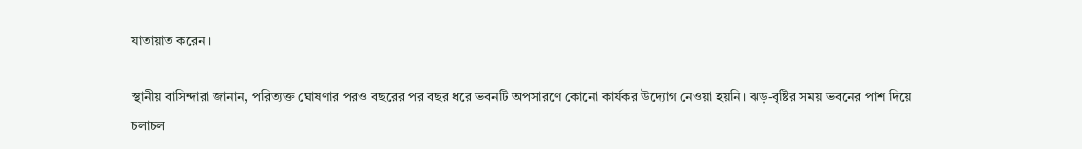যাতায়াত করেন।

স্থানীয় বাসিন্দারা জানান, পরিত্যক্ত ঘোষণার পরও বছরের পর বছর ধরে ভবনটি অপসারণে কোনো কার্যকর উদ্যোগ নেওয়া হয়নি। ঝড়-বৃষ্টির সময় ভবনের পাশ দিয়ে চলাচল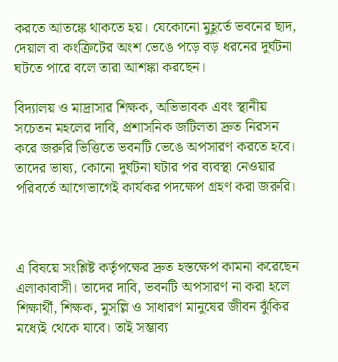করতে আতঙ্কে থাকতে হয়। যেকোনো মুহূর্তে ভবনের ছাদ, দেয়াল বা কংক্রিটের অংশ ভেঙে পড়ে বড় ধরনের দুর্ঘটনা ঘটতে পারে বলে তারা আশঙ্কা করছেন।

বিদ্যালয় ও মাদ্রাসার শিক্ষক, অভিভাবক এবং স্থানীয় সচেতন মহলের দাবি, প্রশাসনিক জটিলতা দ্রুত নিরসন করে জরুরি ভিত্তিতে ভবনটি ভেঙে অপসারণ করতে হবে। তাদের ভাষ্য, কোনো দুর্ঘটনা ঘটার পর ব্যবস্থা নেওয়ার পরিবর্তে আগেভাগেই কার্যকর পদক্ষেপ গ্রহণ করা জরুরি।



এ বিষয়ে সংশ্লিষ্ট কর্তৃপক্ষের দ্রুত হস্তক্ষেপ কামনা করেছেন এলাকাবাসী। তাদের দাবি, ভবনটি অপসারণ না করা হলে শিক্ষার্থী, শিক্ষক, মুসল্লি ও সাধারণ মানুষের জীবন ঝুঁকির মধ্যেই থেকে যাবে। তাই সম্ভাব্য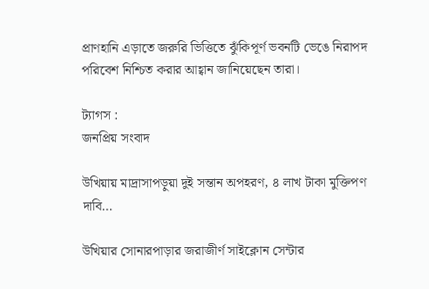প্রাণহানি এড়াতে জরুরি ভিত্তিতে ঝুঁকিপূর্ণ ভবনটি ভেঙে নিরাপদ পরিবেশ নিশ্চিত করার আহ্বান জানিয়েছেন তারা।

ট্যাগস :
জনপ্রিয় সংবাদ

উখিয়ায় মাদ্রাসাপড়ুয়া দুই সন্তান অপহরণ, ৪ লাখ টাকা মুক্তিপণ দাবি…

উখিয়ার সোনারপাড়ার জরাজীর্ণ সাইক্লোন সেন্টার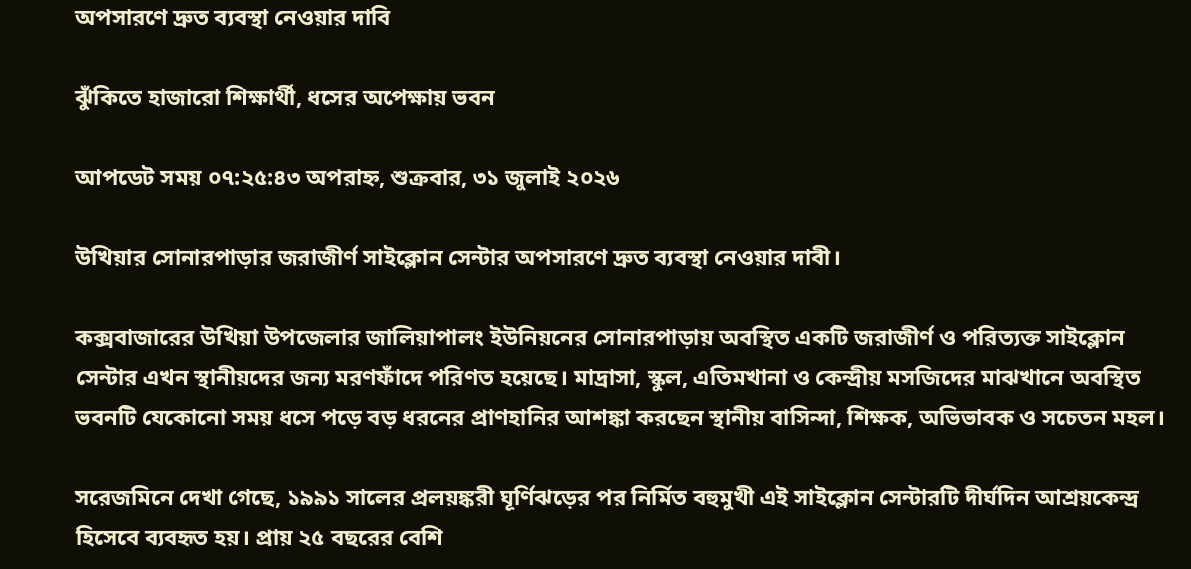অপসারণে দ্রুত ব্যবস্থা নেওয়ার দাবি

ঝুঁকিতে হাজারো শিক্ষার্থী, ধসের অপেক্ষায় ভবন

আপডেট সময় ০৭:২৫:৪৩ অপরাহ্ন, শুক্রবার, ৩১ জুলাই ২০২৬

উখিয়ার সোনারপাড়ার জরাজীর্ণ সাইক্লোন সেন্টার অপসারণে দ্রুত ব্যবস্থা নেওয়ার দাবী।

কক্সবাজারের উখিয়া উপজেলার জালিয়াপালং ইউনিয়নের সোনারপাড়ায় অবস্থিত একটি জরাজীর্ণ ও পরিত্যক্ত সাইক্লোন সেন্টার এখন স্থানীয়দের জন্য মরণফাঁদে পরিণত হয়েছে। মাদ্রাসা, স্কুল, এতিমখানা ও কেন্দ্রীয় মসজিদের মাঝখানে অবস্থিত ভবনটি যেকোনো সময় ধসে পড়ে বড় ধরনের প্রাণহানির আশঙ্কা করছেন স্থানীয় বাসিন্দা, শিক্ষক, অভিভাবক ও সচেতন মহল।

সরেজমিনে দেখা গেছে, ১৯৯১ সালের প্রলয়ঙ্করী ঘূর্ণিঝড়ের পর নির্মিত বহুমুখী এই সাইক্লোন সেন্টারটি দীর্ঘদিন আশ্রয়কেন্দ্র হিসেবে ব্যবহৃত হয়। প্রায় ২৫ বছরের বেশি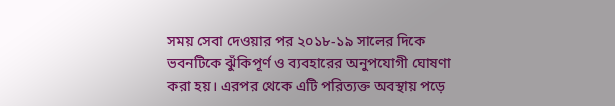সময় সেবা দেওয়ার পর ২০১৮-১৯ সালের দিকে ভবনটিকে ঝুঁকিপূর্ণ ও ব্যবহারের অনুপযোগী ঘোষণা করা হয়। এরপর থেকে এটি পরিত্যক্ত অবস্থায় পড়ে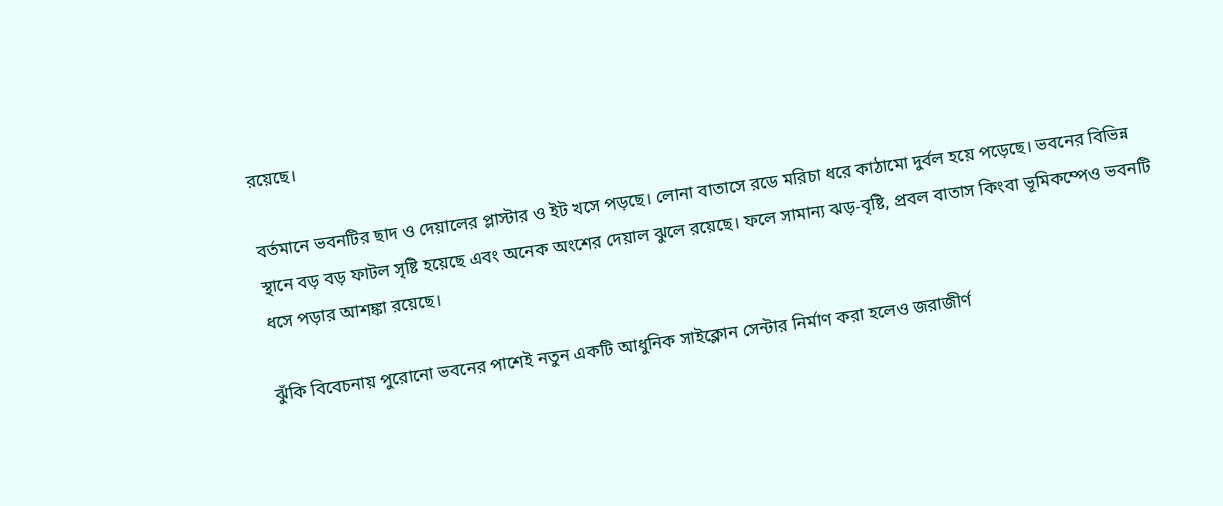রয়েছে।

বর্তমানে ভবনটির ছাদ ও দেয়ালের প্লাস্টার ও ইট খসে পড়ছে। লোনা বাতাসে রডে মরিচা ধরে কাঠামো দুর্বল হয়ে পড়েছে। ভবনের বিভিন্ন স্থানে বড় বড় ফাটল সৃষ্টি হয়েছে এবং অনেক অংশের দেয়াল ঝুলে রয়েছে। ফলে সামান্য ঝড়-বৃষ্টি, প্রবল বাতাস কিংবা ভূমিকম্পেও ভবনটি ধসে পড়ার আশঙ্কা রয়েছে।

ঝুঁকি বিবেচনায় পুরোনো ভবনের পাশেই নতুন একটি আধুনিক সাইক্লোন সেন্টার নির্মাণ করা হলেও জরাজীর্ণ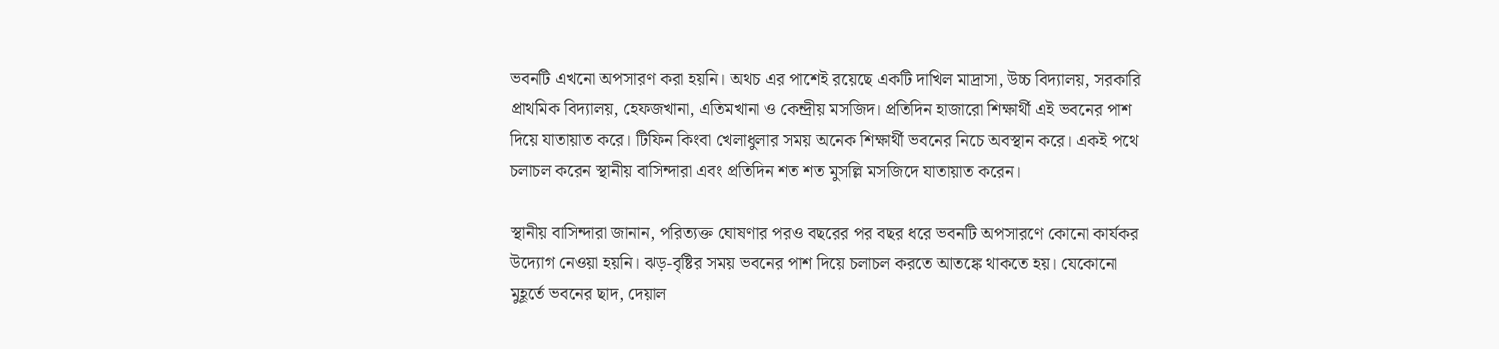ভবনটি এখনো অপসারণ করা হয়নি। অথচ এর পাশেই রয়েছে একটি দাখিল মাদ্রাসা, উচ্চ বিদ্যালয়, সরকারি প্রাথমিক বিদ্যালয়, হেফজখানা, এতিমখানা ও কেন্দ্রীয় মসজিদ। প্রতিদিন হাজারো শিক্ষার্থী এই ভবনের পাশ দিয়ে যাতায়াত করে। টিফিন কিংবা খেলাধুলার সময় অনেক শিক্ষার্থী ভবনের নিচে অবস্থান করে। একই পথে চলাচল করেন স্থানীয় বাসিন্দারা এবং প্রতিদিন শত শত মুসল্লি মসজিদে যাতায়াত করেন।

স্থানীয় বাসিন্দারা জানান, পরিত্যক্ত ঘোষণার পরও বছরের পর বছর ধরে ভবনটি অপসারণে কোনো কার্যকর উদ্যোগ নেওয়া হয়নি। ঝড়-বৃষ্টির সময় ভবনের পাশ দিয়ে চলাচল করতে আতঙ্কে থাকতে হয়। যেকোনো মুহূর্তে ভবনের ছাদ, দেয়াল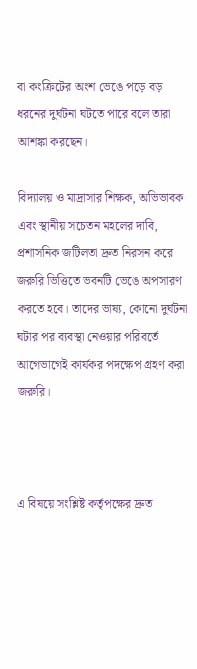বা কংক্রিটের অংশ ভেঙে পড়ে বড় ধরনের দুর্ঘটনা ঘটতে পারে বলে তারা আশঙ্কা করছেন।

বিদ্যালয় ও মাদ্রাসার শিক্ষক, অভিভাবক এবং স্থানীয় সচেতন মহলের দাবি, প্রশাসনিক জটিলতা দ্রুত নিরসন করে জরুরি ভিত্তিতে ভবনটি ভেঙে অপসারণ করতে হবে। তাদের ভাষ্য, কোনো দুর্ঘটনা ঘটার পর ব্যবস্থা নেওয়ার পরিবর্তে আগেভাগেই কার্যকর পদক্ষেপ গ্রহণ করা জরুরি।



এ বিষয়ে সংশ্লিষ্ট কর্তৃপক্ষের দ্রুত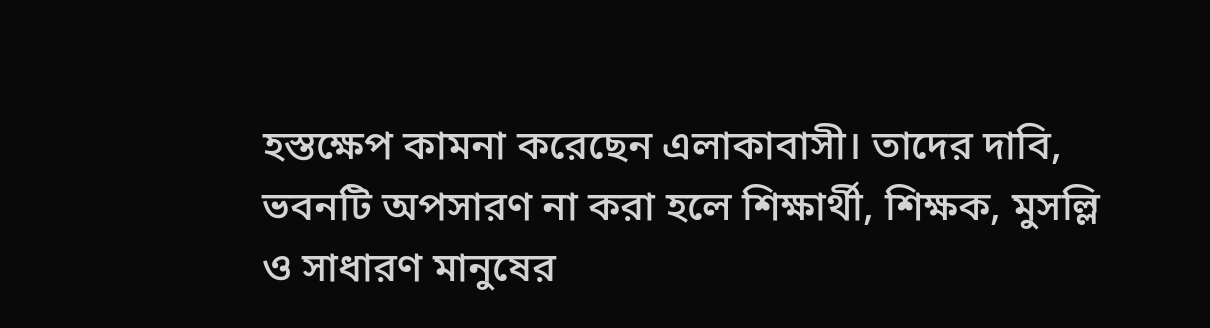হস্তক্ষেপ কামনা করেছেন এলাকাবাসী। তাদের দাবি, ভবনটি অপসারণ না করা হলে শিক্ষার্থী, শিক্ষক, মুসল্লি ও সাধারণ মানুষের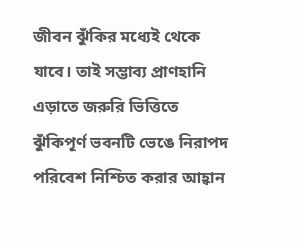জীবন ঝুঁকির মধ্যেই থেকে যাবে। তাই সম্ভাব্য প্রাণহানি এড়াতে জরুরি ভিত্তিতে ঝুঁকিপূর্ণ ভবনটি ভেঙে নিরাপদ পরিবেশ নিশ্চিত করার আহ্বান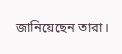জানিয়েছেন তারা।